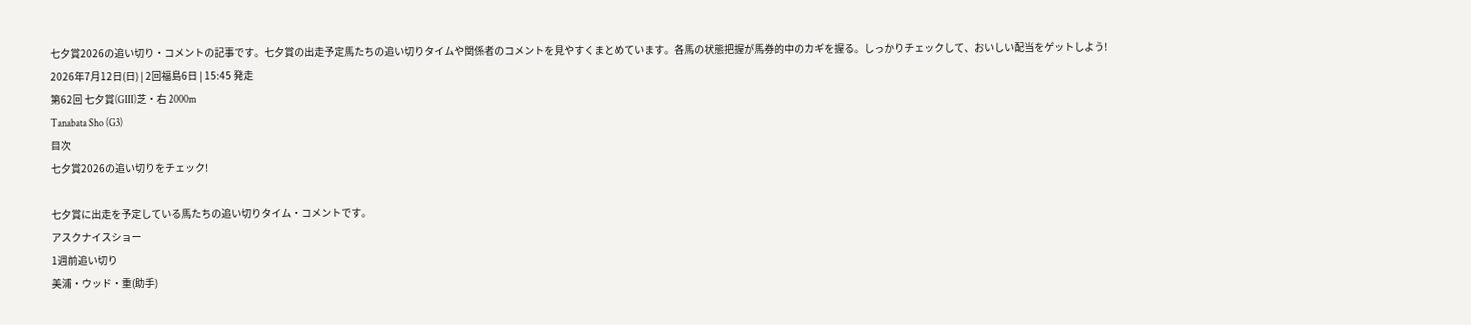七夕賞2026の追い切り・コメントの記事です。七夕賞の出走予定馬たちの追い切りタイムや関係者のコメントを見やすくまとめています。各馬の状態把握が馬券的中のカギを握る。しっかりチェックして、おいしい配当をゲットしよう!
2026年7月12日(日) | 2回福島6日 | 15:45 発走
第62回 七夕賞(GIII)芝・右 2000m
Tanabata Sho (G3)
目次
七夕賞2026の追い切りをチェック!

七夕賞に出走を予定している馬たちの追い切りタイム・コメントです。
アスクナイスショー
1週前追い切り
美浦・ウッド・重(助手)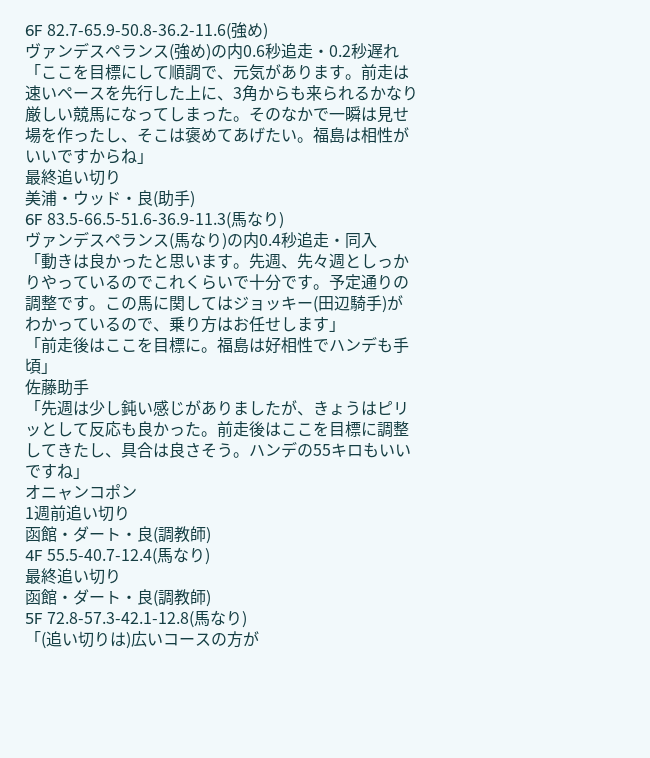6F 82.7-65.9-50.8-36.2-11.6(強め)
ヴァンデスペランス(強め)の内0.6秒追走・0.2秒遅れ
「ここを目標にして順調で、元気があります。前走は速いペースを先行した上に、3角からも来られるかなり厳しい競馬になってしまった。そのなかで一瞬は見せ場を作ったし、そこは褒めてあげたい。福島は相性がいいですからね」
最終追い切り
美浦・ウッド・良(助手)
6F 83.5-66.5-51.6-36.9-11.3(馬なり)
ヴァンデスペランス(馬なり)の内0.4秒追走・同入
「動きは良かったと思います。先週、先々週としっかりやっているのでこれくらいで十分です。予定通りの調整です。この馬に関してはジョッキー(田辺騎手)がわかっているので、乗り方はお任せします」
「前走後はここを目標に。福島は好相性でハンデも手頃」
佐藤助手
「先週は少し鈍い感じがありましたが、きょうはピリッとして反応も良かった。前走後はここを目標に調整してきたし、具合は良さそう。ハンデの55キロもいいですね」
オニャンコポン
1週前追い切り
函館・ダート・良(調教師)
4F 55.5-40.7-12.4(馬なり)
最終追い切り
函館・ダート・良(調教師)
5F 72.8-57.3-42.1-12.8(馬なり)
「(追い切りは)広いコースの方が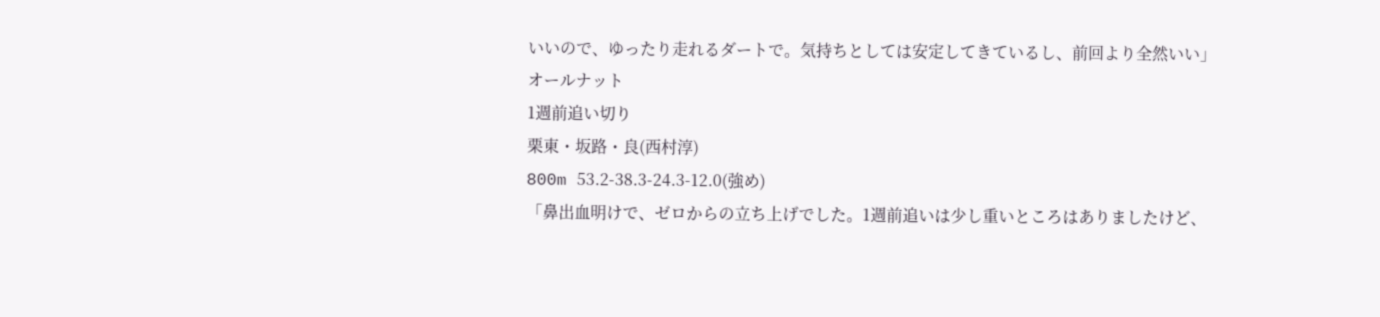いいので、ゆったり走れるダートで。気持ちとしては安定してきているし、前回より全然いい」
オールナット
1週前追い切り
栗東・坂路・良(西村淳)
800m 53.2-38.3-24.3-12.0(強め)
「鼻出血明けで、ゼロからの立ち上げでした。1週前追いは少し重いところはありましたけど、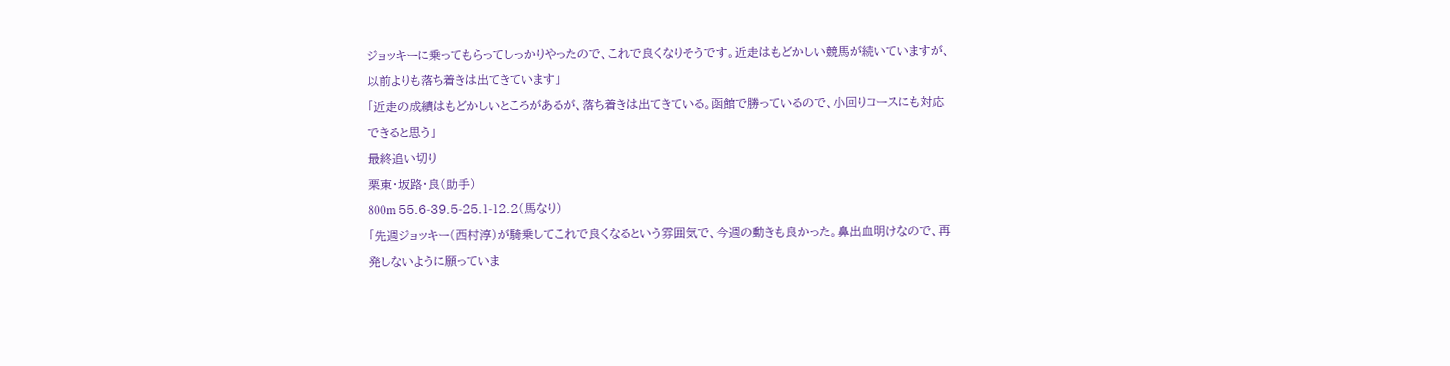ジョッキーに乗ってもらってしっかりやったので、これで良くなりそうです。近走はもどかしい競馬が続いていますが、以前よりも落ち着きは出てきています」
「近走の成績はもどかしいところがあるが、落ち着きは出てきている。函館で勝っているので、小回りコースにも対応できると思う」
最終追い切り
栗東・坂路・良(助手)
800m 55.6-39.5-25.1-12.2(馬なり)
「先週ジョッキー(西村淳)が騎乗してこれで良くなるという雰囲気で、今週の動きも良かった。鼻出血明けなので、再発しないように願っていま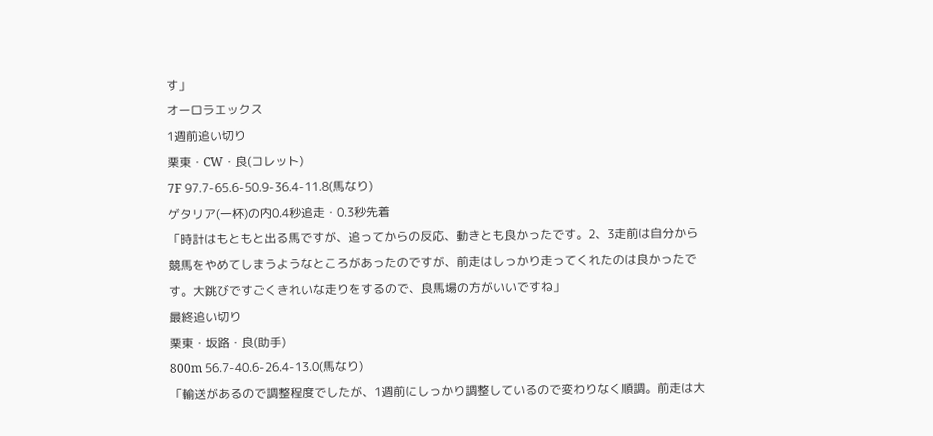す」
オーロラエックス
1週前追い切り
栗東・CW・良(コレット)
7F 97.7-65.6-50.9-36.4-11.8(馬なり)
ゲタリア(一杯)の内0.4秒追走・0.3秒先着
「時計はもともと出る馬ですが、追ってからの反応、動きとも良かったです。2、3走前は自分から競馬をやめてしまうようなところがあったのですが、前走はしっかり走ってくれたのは良かったです。大跳びですごくきれいな走りをするので、良馬場の方がいいですね」
最終追い切り
栗東・坂路・良(助手)
800m 56.7-40.6-26.4-13.0(馬なり)
「輸送があるので調整程度でしたが、1週前にしっかり調整しているので変わりなく順調。前走は大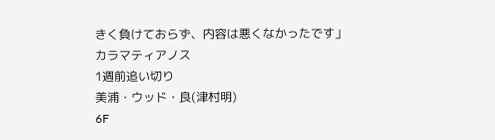きく負けておらず、内容は悪くなかったです」
カラマティアノス
1週前追い切り
美浦・ウッド・良(津村明)
6F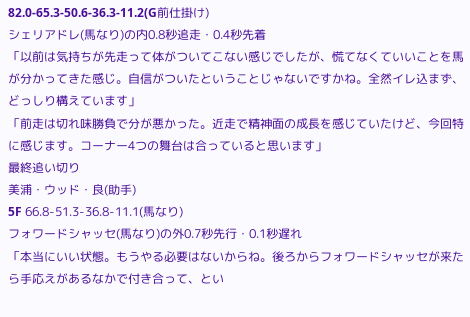82.0-65.3-50.6-36.3-11.2(G前仕掛け)
シェリアドレ(馬なり)の内0.8秒追走・0.4秒先着
「以前は気持ちが先走って体がついてこない感じでしたが、慌てなくていいことを馬が分かってきた感じ。自信がついたということじゃないですかね。全然イレ込まず、どっしり構えています」
「前走は切れ味勝負で分が悪かった。近走で精神面の成長を感じていたけど、今回特に感じます。コーナー4つの舞台は合っていると思います」
最終追い切り
美浦・ウッド・良(助手)
5F 66.8-51.3-36.8-11.1(馬なり)
フォワードシャッセ(馬なり)の外0.7秒先行・0.1秒遅れ
「本当にいい状態。もうやる必要はないからね。後ろからフォワードシャッセが来たら手応えがあるなかで付き合って、とい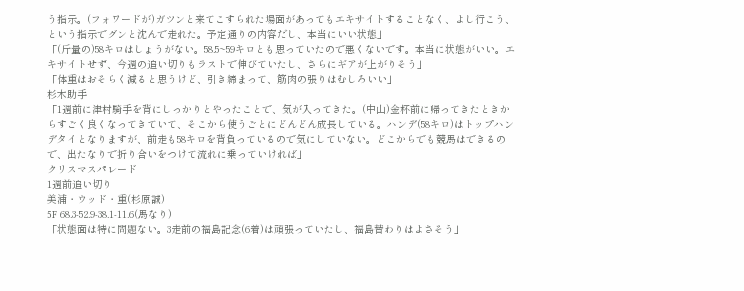う指示。(フォワードが)ガツンと来てこすられた場面があってもエキサイトすることなく、よし行こう、という指示でグンと沈んで走れた。予定通りの内容だし、本当にいい状態」
「(斤量の)58キロはしょうがない。58.5~59キロとも思っていたので悪くないです。本当に状態がいい。エキサイトせず、今週の追い切りもラストで伸びていたし、さらにギアが上がりそう」
「体重はおそらく減ると思うけど、引き締まって、筋肉の張りはむしろいい」
杉木助手
「1週前に津村騎手を背にしっかりとやったことで、気が入ってきた。(中山)金杯前に帰ってきたときからすごく良くなってきていて、そこから使うごとにどんどん成長している。ハンデ(58キロ)はトップハンデタイとなりますが、前走も58キロを背負っているので気にしていない。どこからでも競馬はできるので、出たなりで折り合いをつけて流れに乗っていければ」
クリスマスパレード
1週前追い切り
美浦・ウッド・重(杉原誠)
5F 68.3-52.9-38.1-11.6(馬なり)
「状態面は特に問題ない。3走前の福島記念(6着)は頑張っていたし、福島替わりはよさそう」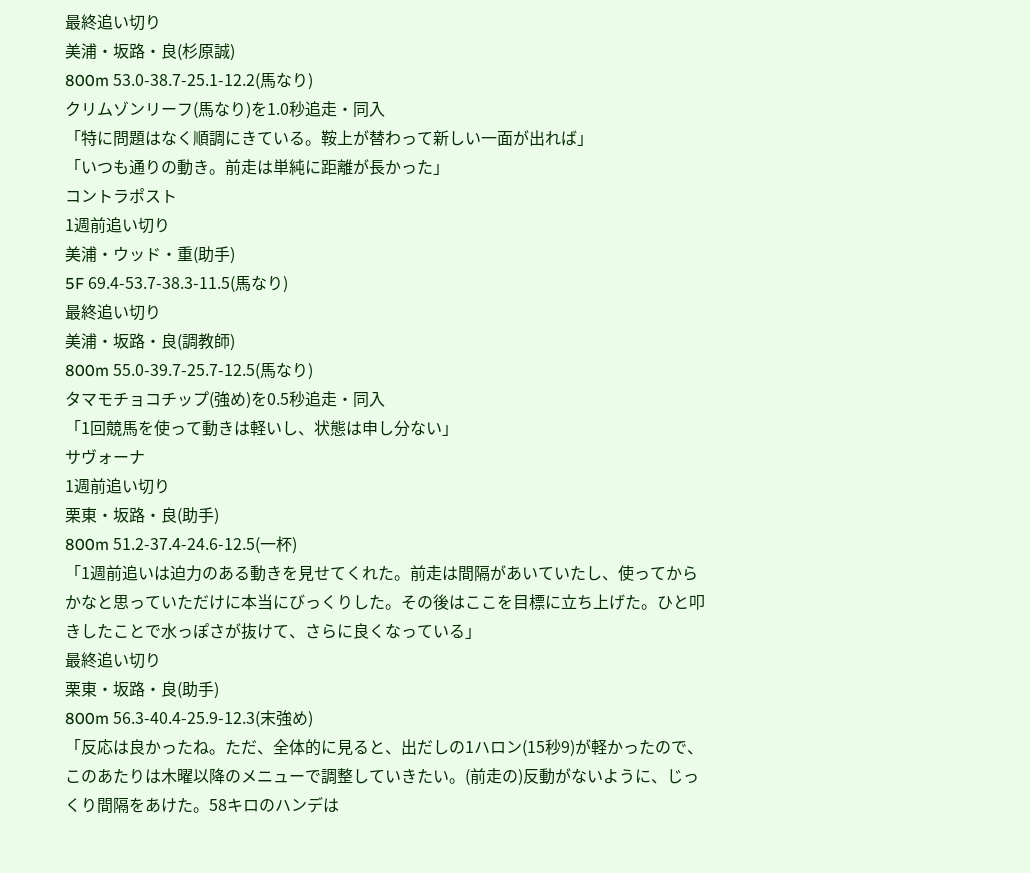最終追い切り
美浦・坂路・良(杉原誠)
800m 53.0-38.7-25.1-12.2(馬なり)
クリムゾンリーフ(馬なり)を1.0秒追走・同入
「特に問題はなく順調にきている。鞍上が替わって新しい一面が出れば」
「いつも通りの動き。前走は単純に距離が長かった」
コントラポスト
1週前追い切り
美浦・ウッド・重(助手)
5F 69.4-53.7-38.3-11.5(馬なり)
最終追い切り
美浦・坂路・良(調教師)
800m 55.0-39.7-25.7-12.5(馬なり)
タマモチョコチップ(強め)を0.5秒追走・同入
「1回競馬を使って動きは軽いし、状態は申し分ない」
サヴォーナ
1週前追い切り
栗東・坂路・良(助手)
800m 51.2-37.4-24.6-12.5(一杯)
「1週前追いは迫力のある動きを見せてくれた。前走は間隔があいていたし、使ってからかなと思っていただけに本当にびっくりした。その後はここを目標に立ち上げた。ひと叩きしたことで水っぽさが抜けて、さらに良くなっている」
最終追い切り
栗東・坂路・良(助手)
800m 56.3-40.4-25.9-12.3(末強め)
「反応は良かったね。ただ、全体的に見ると、出だしの1ハロン(15秒9)が軽かったので、このあたりは木曜以降のメニューで調整していきたい。(前走の)反動がないように、じっくり間隔をあけた。58キロのハンデは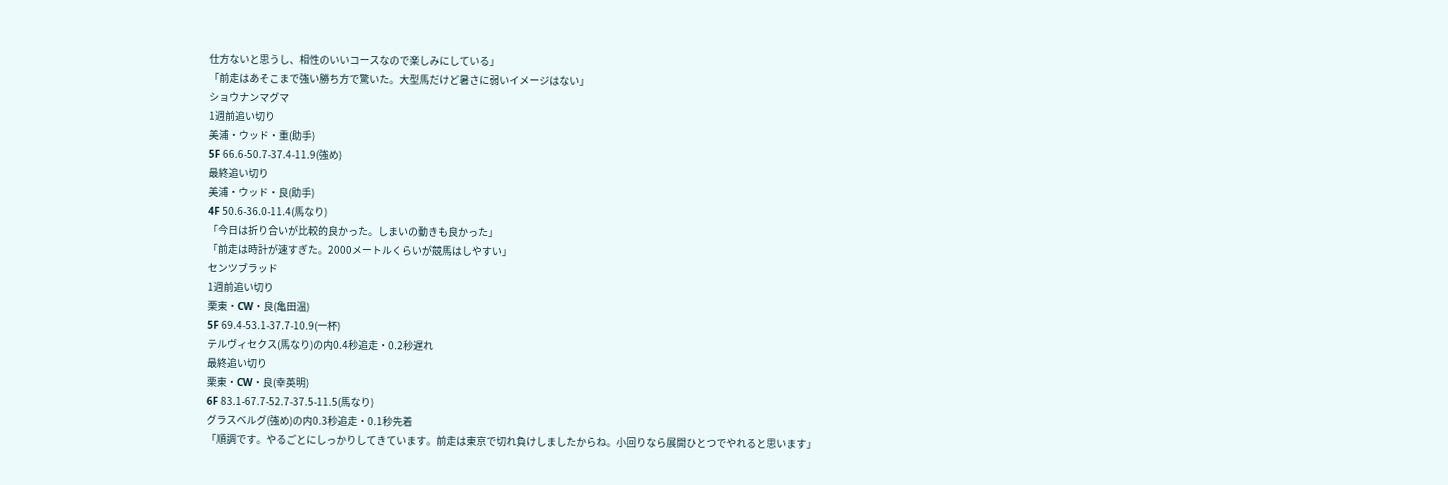仕方ないと思うし、相性のいいコースなので楽しみにしている」
「前走はあそこまで強い勝ち方で驚いた。大型馬だけど暑さに弱いイメージはない」
ショウナンマグマ
1週前追い切り
美浦・ウッド・重(助手)
5F 66.6-50.7-37.4-11.9(強め)
最終追い切り
美浦・ウッド・良(助手)
4F 50.6-36.0-11.4(馬なり)
「今日は折り合いが比較的良かった。しまいの動きも良かった」
「前走は時計が速すぎた。2000メートルくらいが競馬はしやすい」
センツブラッド
1週前追い切り
栗東・CW・良(亀田温)
5F 69.4-53.1-37.7-10.9(一杯)
テルヴィセクス(馬なり)の内0.4秒追走・0.2秒遅れ
最終追い切り
栗東・CW・良(幸英明)
6F 83.1-67.7-52.7-37.5-11.5(馬なり)
グラスベルグ(強め)の内0.3秒追走・0.1秒先着
「順調です。やるごとにしっかりしてきています。前走は東京で切れ負けしましたからね。小回りなら展開ひとつでやれると思います」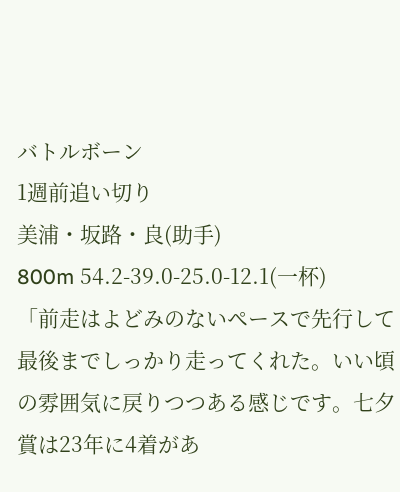バトルボーン
1週前追い切り
美浦・坂路・良(助手)
800m 54.2-39.0-25.0-12.1(一杯)
「前走はよどみのないペースで先行して最後までしっかり走ってくれた。いい頃の雰囲気に戻りつつある感じです。七夕賞は23年に4着があ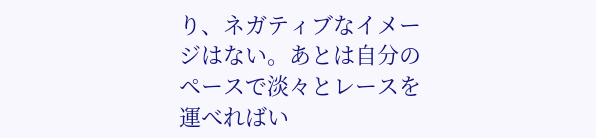り、ネガティブなイメージはない。あとは自分のペースで淡々とレースを運べればい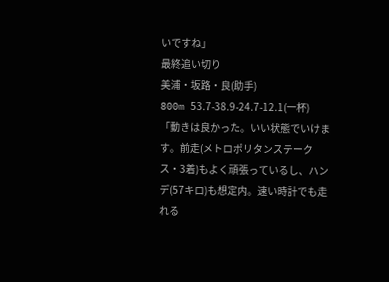いですね」
最終追い切り
美浦・坂路・良(助手)
800m 53.7-38.9-24.7-12.1(一杯)
「動きは良かった。いい状態でいけます。前走(メトロポリタンステークス・3着)もよく頑張っているし、ハンデ(57キロ)も想定内。速い時計でも走れる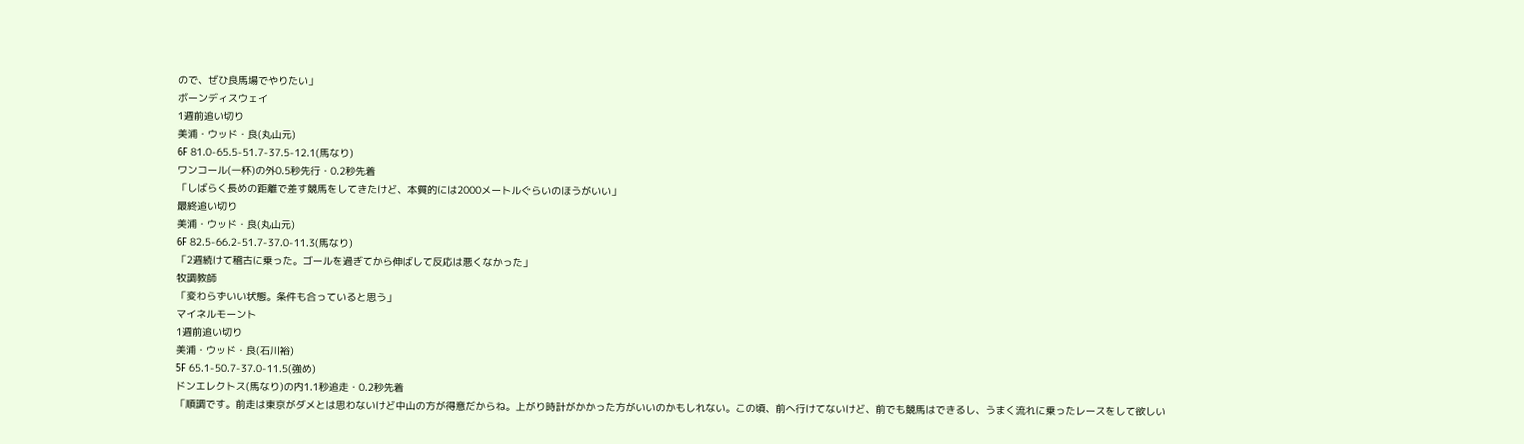ので、ぜひ良馬場でやりたい」
ボーンディスウェイ
1週前追い切り
美浦・ウッド・良(丸山元)
6F 81.0-65.5-51.7-37.5-12.1(馬なり)
ワンコール(一杯)の外0.5秒先行・0.2秒先着
「しばらく長めの距離で差す競馬をしてきたけど、本質的には2000メートルぐらいのほうがいい」
最終追い切り
美浦・ウッド・良(丸山元)
6F 82.5-66.2-51.7-37.0-11.3(馬なり)
「2週続けて稽古に乗った。ゴールを過ぎてから伸ばして反応は悪くなかった」
牧調教師
「変わらずいい状態。条件も合っていると思う」
マイネルモーント
1週前追い切り
美浦・ウッド・良(石川裕)
5F 65.1-50.7-37.0-11.5(強め)
ドンエレクトス(馬なり)の内1.1秒追走・0.2秒先着
「順調です。前走は東京がダメとは思わないけど中山の方が得意だからね。上がり時計がかかった方がいいのかもしれない。この頃、前へ行けてないけど、前でも競馬はできるし、うまく流れに乗ったレースをして欲しい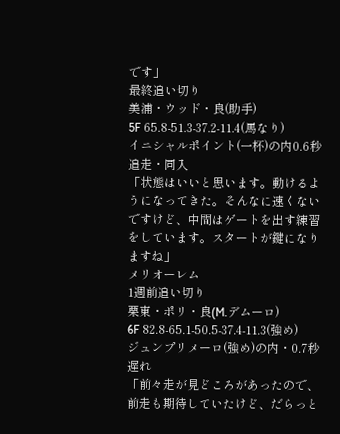です」
最終追い切り
美浦・ウッド・良(助手)
5F 65.8-51.3-37.2-11.4(馬なり)
イニシャルポイント(一杯)の内0.6秒追走・同入
「状態はいいと思います。動けるようになってきた。そんなに速くないですけど、中間はゲートを出す練習をしています。スタートが鍵になりますね」
メリオーレム
1週前追い切り
栗東・ポリ・良(M.デムーロ)
6F 82.8-65.1-50.5-37.4-11.3(強め)
ジュンプリメーロ(強め)の内・0.7秒遅れ
「前々走が見どころがあったので、前走も期待していたけど、だらっと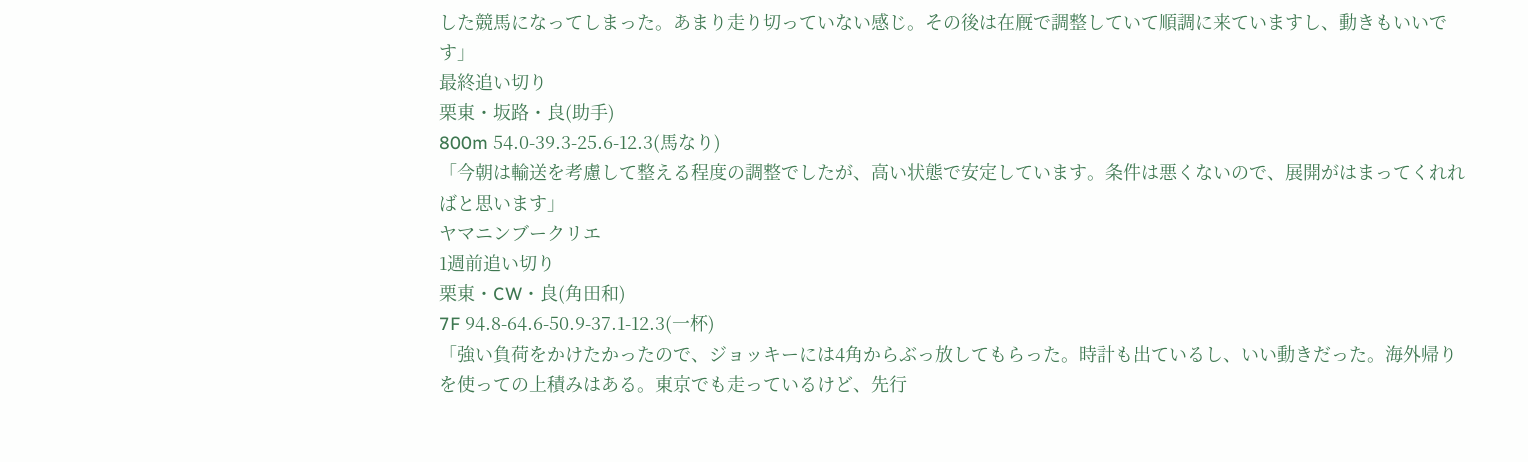した競馬になってしまった。あまり走り切っていない感じ。その後は在厩で調整していて順調に来ていますし、動きもいいです」
最終追い切り
栗東・坂路・良(助手)
800m 54.0-39.3-25.6-12.3(馬なり)
「今朝は輸送を考慮して整える程度の調整でしたが、高い状態で安定しています。条件は悪くないので、展開がはまってくれればと思います」
ヤマニンブークリエ
1週前追い切り
栗東・CW・良(角田和)
7F 94.8-64.6-50.9-37.1-12.3(一杯)
「強い負荷をかけたかったので、ジョッキーには4角からぶっ放してもらった。時計も出ているし、いい動きだった。海外帰りを使っての上積みはある。東京でも走っているけど、先行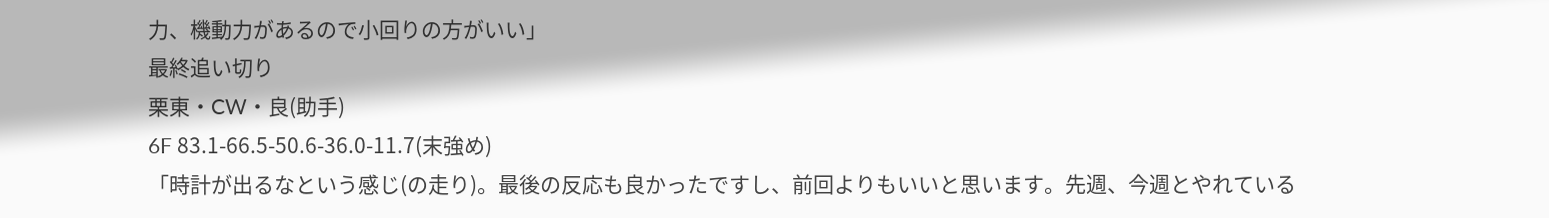力、機動力があるので小回りの方がいい」
最終追い切り
栗東・CW・良(助手)
6F 83.1-66.5-50.6-36.0-11.7(末強め)
「時計が出るなという感じ(の走り)。最後の反応も良かったですし、前回よりもいいと思います。先週、今週とやれている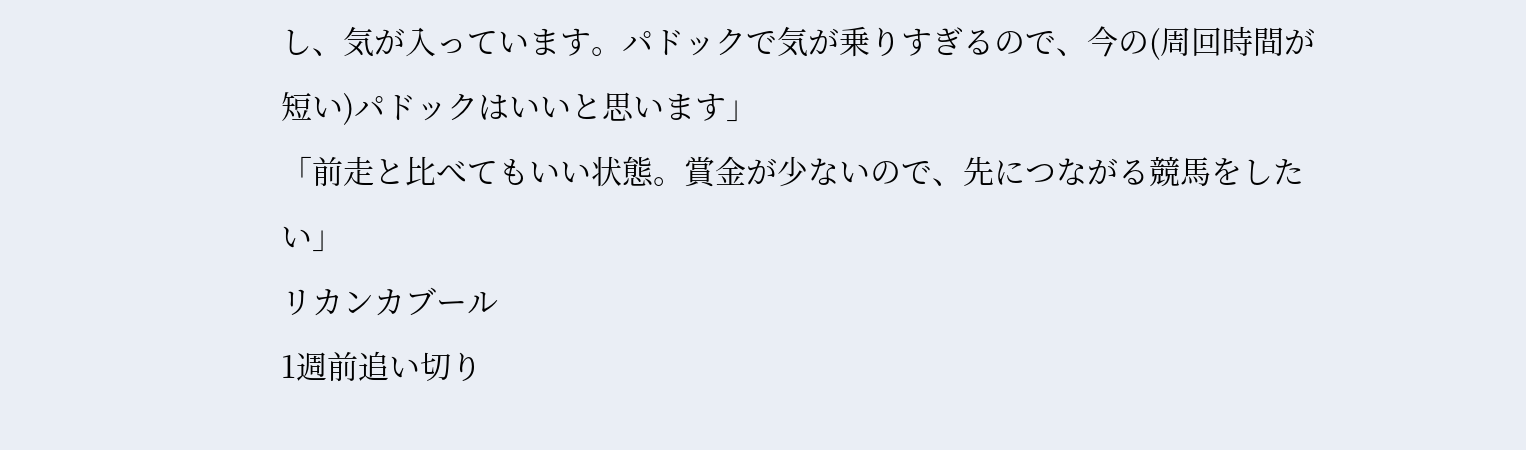し、気が入っています。パドックで気が乗りすぎるので、今の(周回時間が短い)パドックはいいと思います」
「前走と比べてもいい状態。賞金が少ないので、先につながる競馬をしたい」
リカンカブール
1週前追い切り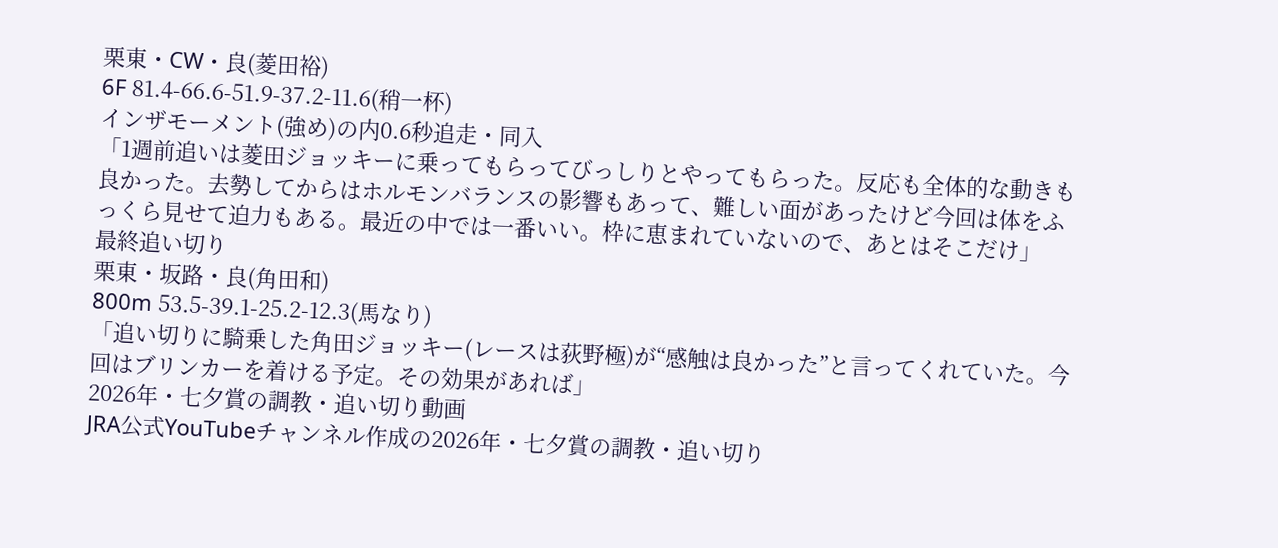栗東・CW・良(菱田裕)
6F 81.4-66.6-51.9-37.2-11.6(稍一杯)
インザモーメント(強め)の内0.6秒追走・同入
「1週前追いは菱田ジョッキーに乗ってもらってびっしりとやってもらった。反応も全体的な動きも良かった。去勢してからはホルモンバランスの影響もあって、難しい面があったけど今回は体をふっくら見せて迫力もある。最近の中では一番いい。枠に恵まれていないので、あとはそこだけ」
最終追い切り
栗東・坂路・良(角田和)
800m 53.5-39.1-25.2-12.3(馬なり)
「追い切りに騎乗した角田ジョッキー(レースは荻野極)が“感触は良かった”と言ってくれていた。今回はブリンカーを着ける予定。その効果があれば」
2026年・七夕賞の調教・追い切り動画
JRA公式YouTubeチャンネル作成の2026年・七夕賞の調教・追い切り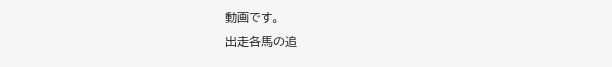動画です。
出走各馬の追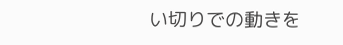い切りでの動きを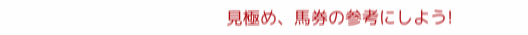見極め、馬券の参考にしよう!